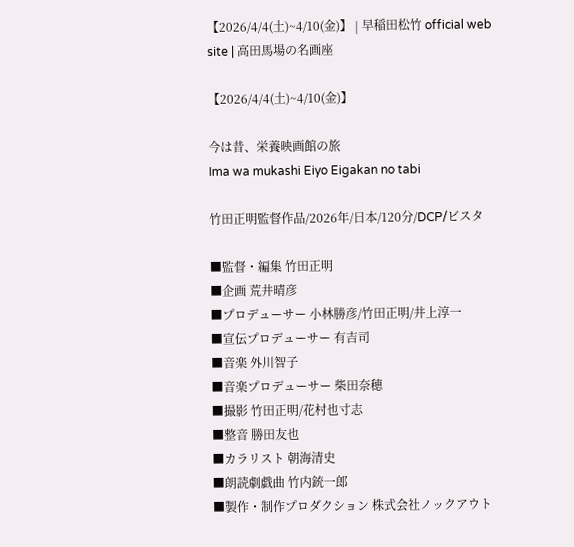【2026/4/4(土)~4/10(金)】 | 早稲田松竹 official web site | 高田馬場の名画座

【2026/4/4(土)~4/10(金)】

今は昔、栄養映画館の旅
Ima wa mukashi Eiyo Eigakan no tabi

竹田正明監督作品/2026年/日本/120分/DCP/ビスタ

■監督・編集 竹田正明
■企画 荒井晴彦
■プロデューサー 小林勝彦/竹田正明/井上淳一
■宣伝プロデューサー 有吉司
■音楽 外川智子
■音楽プロデューサー 柴田奈穂
■撮影 竹田正明/花村也寸志
■整音 勝田友也
■カラリスト 朝海清史
■朗読劇戯曲 竹内銃一郎
■製作・制作プロダクション 株式会社ノックアウト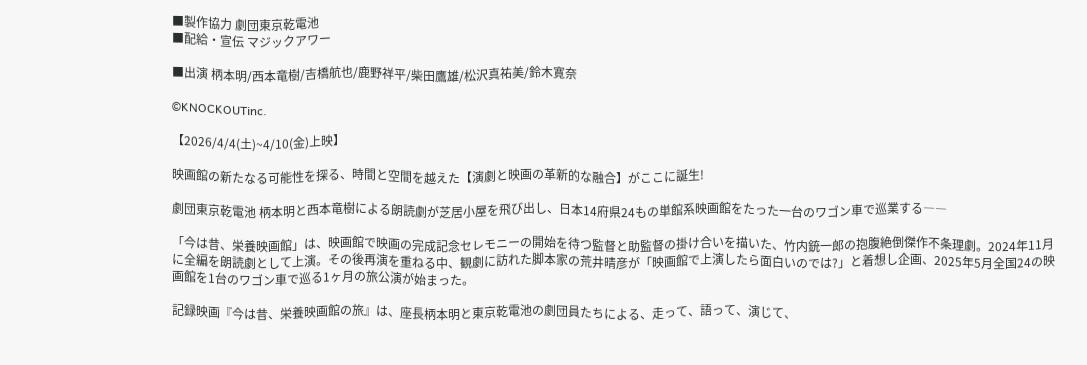■製作協力 劇団東京乾電池
■配給・宣伝 マジックアワー

■出演 柄本明/西本竜樹/吉橋航也/鹿野祥平/柴田鷹雄/松沢真祐美/鈴木寛奈

©KNOCKOUTinc.

【2026/4/4(土)~4/10(金)上映】

映画館の新たなる可能性を探る、時間と空間を越えた【演劇と映画の革新的な融合】がここに誕生!

劇団東京乾電池 柄本明と西本竜樹による朗読劇が芝居小屋を飛び出し、日本14府県24もの単館系映画館をたった一台のワゴン車で巡業する――

「今は昔、栄養映画館」は、映画館で映画の完成記念セレモニーの開始を待つ監督と助監督の掛け合いを描いた、竹内銃一郎の抱腹絶倒傑作不条理劇。2024年11月に全編を朗読劇として上演。その後再演を重ねる中、観劇に訪れた脚本家の荒井晴彦が「映画館で上演したら面白いのでは?」と着想し企画、2025年5月全国24の映画館を1台のワゴン車で巡る1ヶ月の旅公演が始まった。

記録映画『今は昔、栄養映画館の旅』は、座長柄本明と東京乾電池の劇団員たちによる、走って、語って、演じて、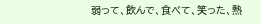弱って、飲んで、食べて、笑った、熱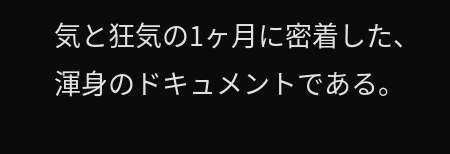気と狂気の1ヶ月に密着した、渾身のドキュメントである。